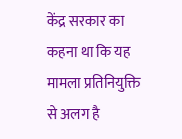केंद्र सरकार का कहना था कि यह मामला प्रतिनियुक्ति से अलग है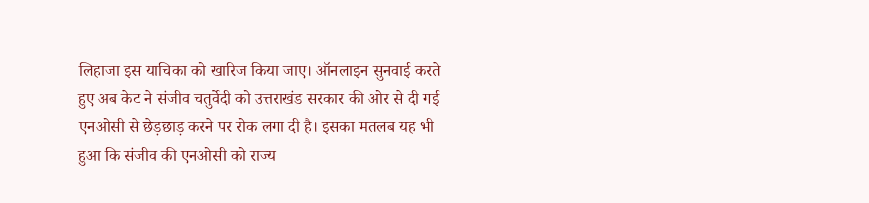लिहाजा इस याचिका को खारिज किया जाए। ऑनलाइन सुनवाई करते हुए अब केट ने संजीव चतुर्वेदी को उत्तराखंड सरकार की ओर से दी गई एनओसी से छेड़छाड़ करने पर रोक लगा दी है। इसका मतलब यह भी हुआ कि संजीव की एनओसी को राज्य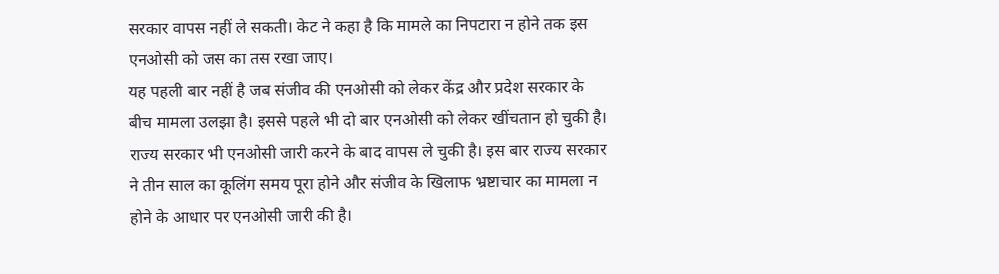सरकार वापस नहीं ले सकती। केट ने कहा है कि मामले का निपटारा न होने तक इस एनओसी को जस का तस रखा जाए।
यह पहली बार नहीं है जब संजीव की एनओसी को लेकर केंद्र और प्रदेश सरकार के बीच मामला उलझा है। इससे पहले भी दो बार एनओसी को लेकर खींचतान हो चुकी है। राज्य सरकार भी एनओसी जारी करने के बाद वापस ले चुकी है। इस बार राज्य सरकार ने तीन साल का कूलिंग समय पूरा होने और संजीव के खिलाफ भ्रष्टाचार का मामला न होने के आधार पर एनओसी जारी की है।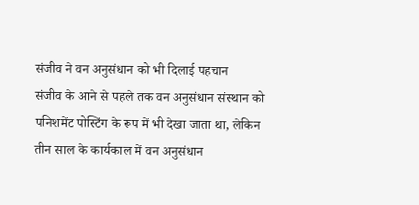संजीव ने वन अनुसंधान को भी दिलाई पहचान
संजीव के आने से पहले तक वन अनुसंधान संस्थान को पनिशमेंट पोस्टिंग के रूप में भी देखा जाता था, लेकिन तीन साल के कार्यकाल में वन अनुसंधान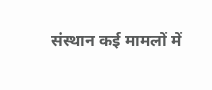संस्थान कई मामलों में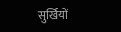सुर्खियों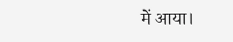में आया।